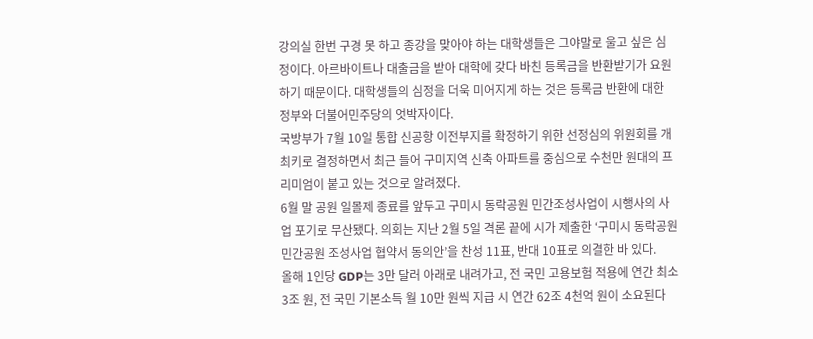강의실 한번 구경 못 하고 종강을 맞아야 하는 대학생들은 그야말로 울고 싶은 심정이다. 아르바이트나 대출금을 받아 대학에 갖다 바친 등록금을 반환받기가 요원하기 때문이다. 대학생들의 심정을 더욱 미어지게 하는 것은 등록금 반환에 대한 정부와 더불어민주당의 엇박자이다.
국방부가 7월 10일 통합 신공항 이전부지를 확정하기 위한 선정심의 위원회를 개최키로 결정하면서 최근 들어 구미지역 신축 아파트를 중심으로 수천만 원대의 프리미엄이 붙고 있는 것으로 알려졌다.
6월 말 공원 일몰제 종료를 앞두고 구미시 동락공원 민간조성사업이 시행사의 사업 포기로 무산됐다. 의회는 지난 2월 5일 격론 끝에 시가 제출한 ‘구미시 동락공원 민간공원 조성사업 협약서 동의안’을 찬성 11표, 반대 10표로 의결한 바 있다.
올해 1인당 GDP는 3만 달러 아래로 내려가고, 전 국민 고용보험 적용에 연간 최소 3조 원, 전 국민 기본소득 월 10만 원씩 지급 시 연간 62조 4천억 원이 소요된다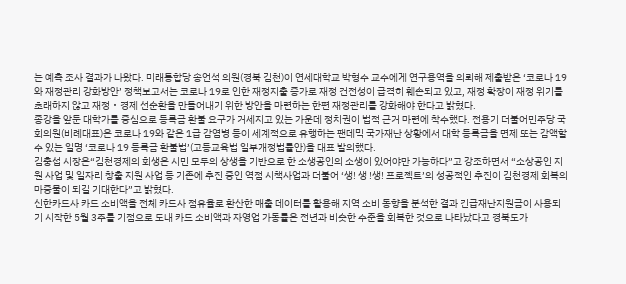는 예측 조사 결과가 나왔다. 미래통합당 송언석 의원(경북 김천)이 연세대학교 박형수 교수에게 연구용역을 의뢰해 제출받은 ‘코로나 19와 재정관리 강화방안’ 정책보고서는 코로나 19로 인한 재정지출 증가로 재정 건전성이 급격히 훼손되고 있고, 재정 확장이 재정 위기를 초래하지 않고 재정‧경제 선순환을 만들어내기 위한 방안을 마련하는 한편 재정관리를 강화해야 한다고 밝혔다.
종강을 앞둔 대학가를 중심으로 등록금 환불 요구가 거세지고 있는 가운데 정치권이 법적 근거 마련에 착수했다. 전용기 더불어민주당 국회의원(비례대표)은 코로나 19와 같은 1급 감염병 등이 세계적으로 유행하는 팬데믹 국가재난 상황에서 대학 등록금을 면제 또는 감액할 수 있는 일명 ‘코로나 19 등록금 환불법’(고등교육법 일부개정법률안)을 대표 발의했다.
김충섭 시장은“김천경제의 회생은 시민 모두의 상생을 기반으로 한 소생공인의 소생이 있어야만 가능하다”고 강조하면서 “소상공인 지원 사업 및 일자리 창출 지원 사업 등 기존에 추진 중인 역점 시책사업과 더불어 ‘생! 생 !생! 프로젝트’의 성공적인 추진이 김천경제 회복의 마중물이 되길 기대한다”고 밝혔다.
신한카드사 카드 소비액을 전체 카드사 점유율로 환산한 매출 데이터를 활용해 지역 소비 동향을 분석한 결과 긴급재난지원금이 사용되기 시작한 5월 3주를 기점으로 도내 카드 소비액과 자영업 가동률은 전년과 비슷한 수준을 회복한 것으로 나타났다고 경북도가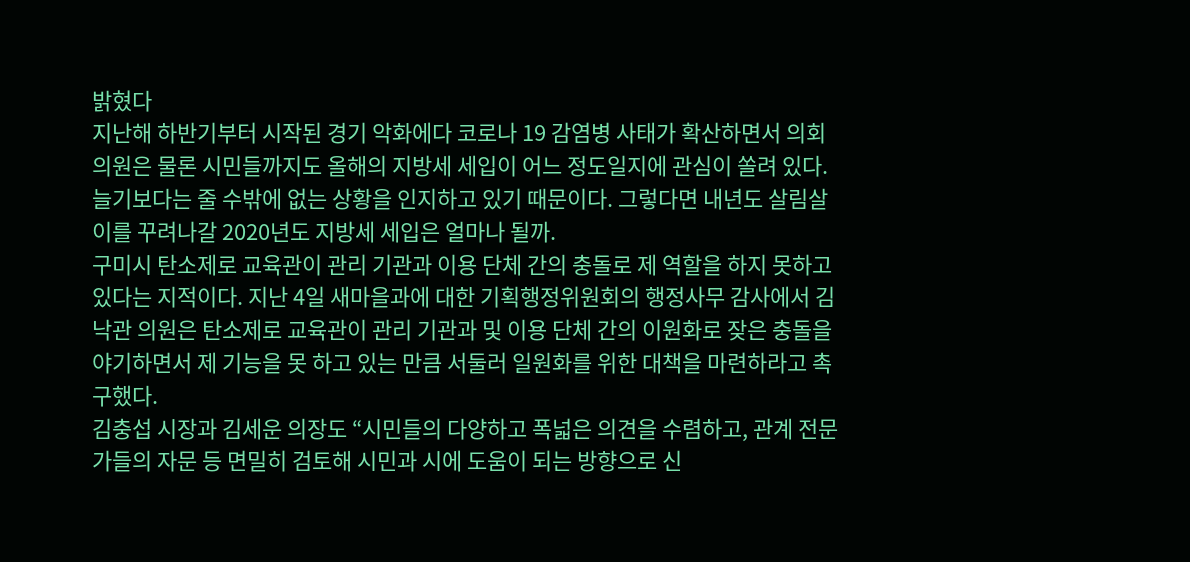밝혔다
지난해 하반기부터 시작된 경기 악화에다 코로나 19 감염병 사태가 확산하면서 의회 의원은 물론 시민들까지도 올해의 지방세 세입이 어느 정도일지에 관심이 쏠려 있다. 늘기보다는 줄 수밖에 없는 상황을 인지하고 있기 때문이다. 그렇다면 내년도 살림살이를 꾸려나갈 2020년도 지방세 세입은 얼마나 될까.
구미시 탄소제로 교육관이 관리 기관과 이용 단체 간의 충돌로 제 역할을 하지 못하고 있다는 지적이다. 지난 4일 새마을과에 대한 기획행정위원회의 행정사무 감사에서 김낙관 의원은 탄소제로 교육관이 관리 기관과 및 이용 단체 간의 이원화로 잦은 충돌을 야기하면서 제 기능을 못 하고 있는 만큼 서둘러 일원화를 위한 대책을 마련하라고 촉구했다.
김충섭 시장과 김세운 의장도 “시민들의 다양하고 폭넓은 의견을 수렴하고, 관계 전문가들의 자문 등 면밀히 검토해 시민과 시에 도움이 되는 방향으로 신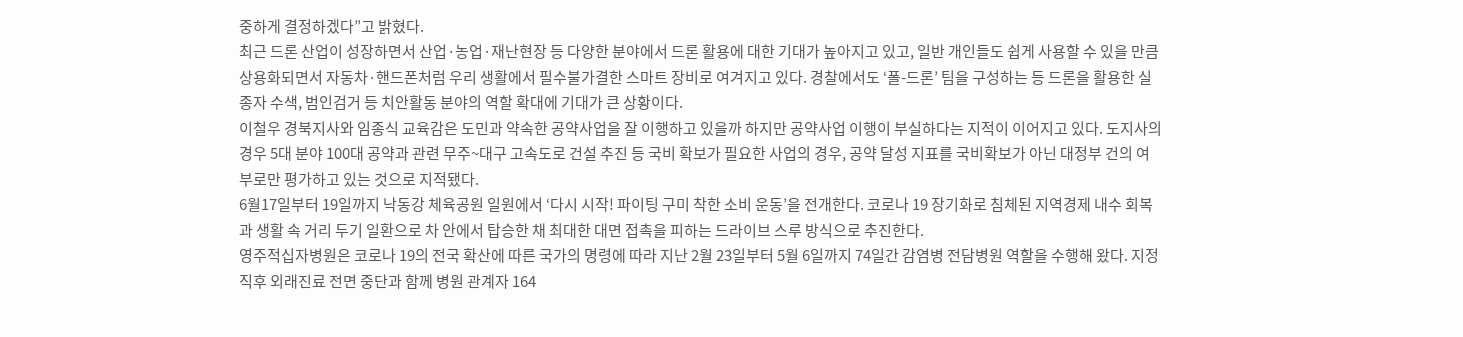중하게 결정하겠다”고 밝혔다.
최근 드론 산업이 성장하면서 산업·농업·재난현장 등 다양한 분야에서 드론 활용에 대한 기대가 높아지고 있고, 일반 개인들도 쉽게 사용할 수 있을 만큼 상용화되면서 자동차·핸드폰처럼 우리 생활에서 필수불가결한 스마트 장비로 여겨지고 있다. 경찰에서도 ‘폴-드론’ 팀을 구성하는 등 드론을 활용한 실종자 수색, 범인검거 등 치안활동 분야의 역할 확대에 기대가 큰 상황이다.
이철우 경북지사와 임종식 교육감은 도민과 약속한 공약사업을 잘 이행하고 있을까 하지만 공약사업 이행이 부실하다는 지적이 이어지고 있다. 도지사의 경우 5대 분야 100대 공약과 관련 무주~대구 고속도로 건설 추진 등 국비 확보가 필요한 사업의 경우, 공약 달성 지표를 국비확보가 아닌 대정부 건의 여부로만 평가하고 있는 것으로 지적됐다.
6월17일부터 19일까지 낙동강 체육공원 일원에서 ‘다시 시작! 파이팅 구미 착한 소비 운동’을 전개한다. 코로나 19 장기화로 침체된 지역경제 내수 회복과 생활 속 거리 두기 일환으로 차 안에서 탑승한 채 최대한 대면 접촉을 피하는 드라이브 스루 방식으로 추진한다.
영주적십자병원은 코로나 19의 전국 확산에 따른 국가의 명령에 따라 지난 2월 23일부터 5월 6일까지 74일간 감염병 전담병원 역할을 수행해 왔다. 지정 직후 외래진료 전면 중단과 함께 병원 관계자 164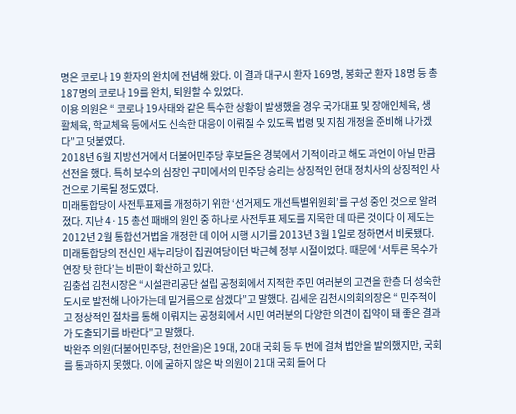명은 코로나 19 환자의 완치에 전념해 왔다. 이 결과 대구시 환자 169명, 봉화군 환자 18명 등 총 187명의 코로나 19를 완치, 퇴원할 수 있었다.
이용 의원은 “ 코로나 19사태와 같은 특수한 상황이 발생했을 경우 국가대표 및 장애인체육, 생활체육, 학교체육 등에서도 신속한 대응이 이뤄질 수 있도록 법령 및 지침 개정을 준비해 나가겠다”고 덧붙였다.
2018년 6월 지방선거에서 더불어민주당 후보들은 경북에서 기적이라고 해도 과언이 아닐 만큼 선전을 했다. 특히 보수의 심장인 구미에서의 민주당 승리는 상징적인 현대 정치사의 상징적인 사건으로 기록될 정도였다.
미래통합당이 사전투표제를 개정하기 위한 ‘선거제도 개선특별위원회’를 구성 중인 것으로 알려졌다. 지난 4·15 총선 패배의 원인 중 하나로 사전투표 제도를 지목한 데 따른 것이다 이 제도는 2012년 2월 통합선거법을 개정한 데 이어 시행 시기를 2013년 3월 1일로 정하면서 비롯됐다. 미래통합당의 전신인 새누리당이 집권여당이던 박근혜 정부 시절이었다. 때문에 ‘서투른 목수가 연장 탓 한다’는 비판이 확산하고 있다.
김충섭 김천시장은 “시설관리공단 설립 공청회에서 지적한 주민 여러분의 고견을 한층 더 성숙한 도시로 발전해 나아가는데 밑거름으로 삼겠다”고 말했다. 김세운 김천시의회의장은 “ 민주적이고 정상적인 절차를 통해 이뤄지는 공청회에서 시민 여러분의 다양한 의견이 집약이 돼 좋은 결과가 도출되기를 바란다”고 말했다.
박완주 의원(더불어민주당, 천안을)은 19대, 20대 국회 등 두 번에 걸쳐 법안을 발의했지만, 국회를 통과하지 못했다. 이에 굴하지 않은 박 의원이 21대 국회 들어 다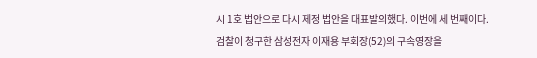시 1호 법안으로 다시 제정 법안을 대표발의했다. 이번에 세 번째이다.
검찰이 청구한 삼성전자 이재용 부회장(52)의 구속영장을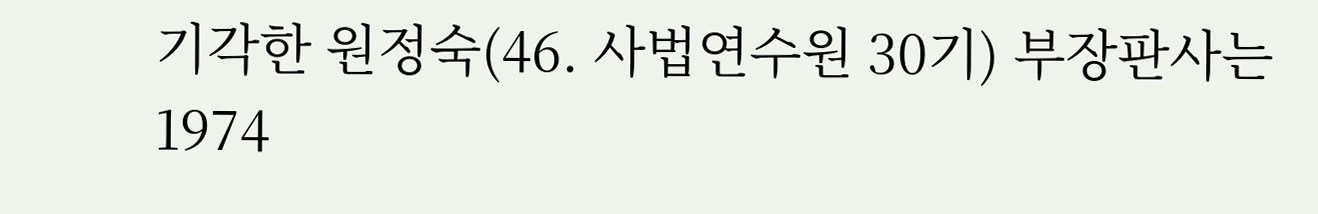기각한 원정숙(46. 사법연수원 30기) 부장판사는 1974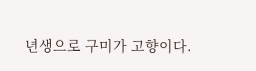년생으로 구미가 고향이다.